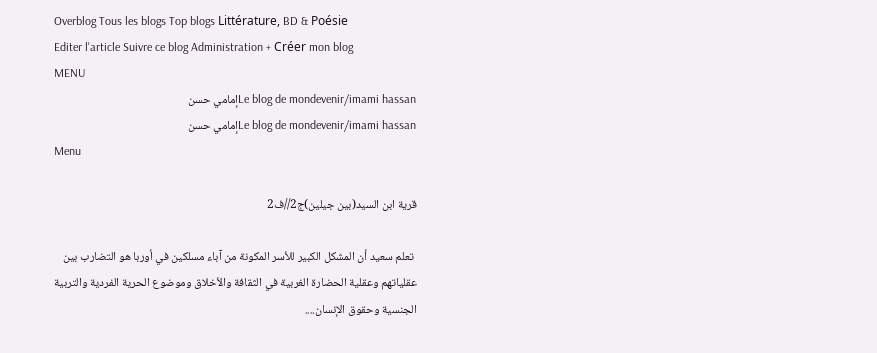Overblog Tous les blogs Top blogs Littérature, BD & Poésie
Editer l'article Suivre ce blog Administration + Créer mon blog
MENU
Le blog de mondevenir/imami hassanإمامي حسن
Le blog de mondevenir/imami hassanإمامي حسن
Menu

قرية ابن السيد(بين جيلين)ج2//ف2

 تعلم سعيد أن المشكل الكبير للأسر المكونة من آباء مسلكين في أوربا هو التضارب بين عقلياتهم وعقلية الحضارة الغربية في الثقافة والأخلاق وموضوع الحرية الفردية والتربية الجنسية وحقوق الإنسان....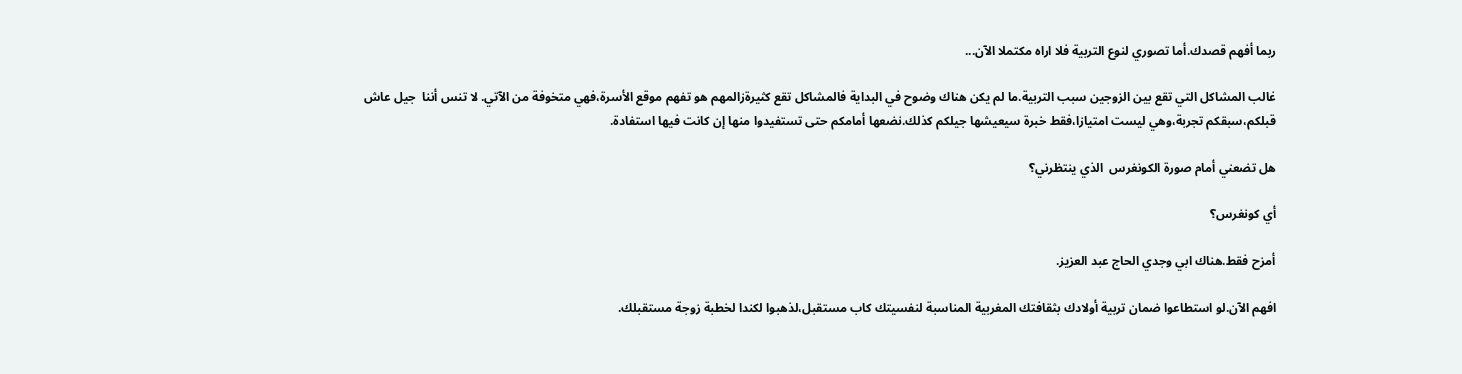ربما أفهم قصدك.أما تصوري لنوع التربية فلا اراه مكتملا الآن...

غالب المشاكل التي تقع بين الزوجين سبب التربية.ما لم يكن هناك وضوح في البداية فالمشاكل تقع كثيرةزالمهم هو تفهم موقع الأسرة،فهي متخوفة من الآتي. لا تنس أننا  جيل عاش قبلكم،سبقكم تجربة،وهي ليست امتيازا،فقط خبرة سيعيشها جيلكم كذلك.نضعها أمامكم حتى تستفيدوا منها إن كانت فيها استفادة.

هل تضعني أمام صورة الكونغرس  الذي ينتظرني؟

أي كونغرس؟

أمزح فقط.هناك ابي وجدي الحاج عبد العزيز.

افهم الآن.لو استطاعوا ضمان تربية أولادك بثقافتك المغربية المناسبة لنفسيتك كاب مستقبل،لذهبوا لكندا لخطبة زوجة مستقبلك.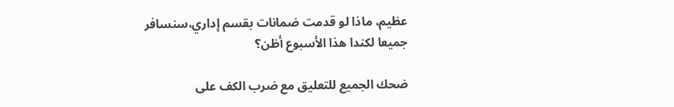عظيم، ماذا لو قدمت ضمانات بقسم إداري،سنسافر جميعا لكندا هذا الأسبوع أظن؟

ضحك الجميع للتعليق مع ضرب الكف على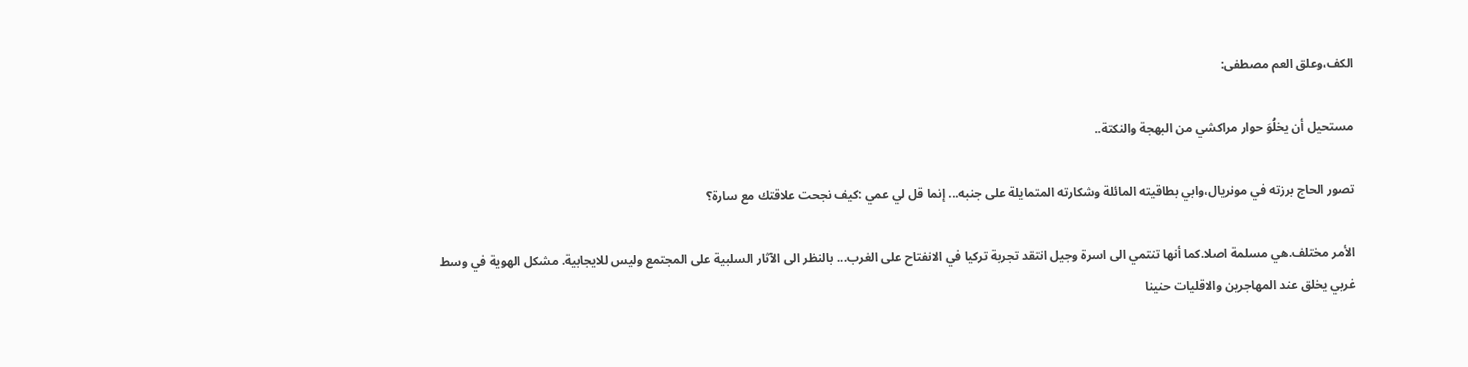الكف،وعلق العم مصطفى:

مستحيل أن يخلُوَ حوار مراكشي من البهجة والنكتة..

تصور الحاج برزته في مونريال،وابي بطاقيته المائلة وشكارته المتمايلة على جنبه... إنما قل لي عمي :كيف نجحت علاقتك مع سارة؟

الأمر مختلف.هي مسلمة اصلا.كما أنها تنتمي الى اسرة وجيل انتقد تجربة تركيا في الانفتاح على الغرب... بالنظر الى الآثار السلبية على المجتمع وليس للايجابية. مشكل الهوية في وسط غربي يخلق عند المهاجرين والاقليات حنينا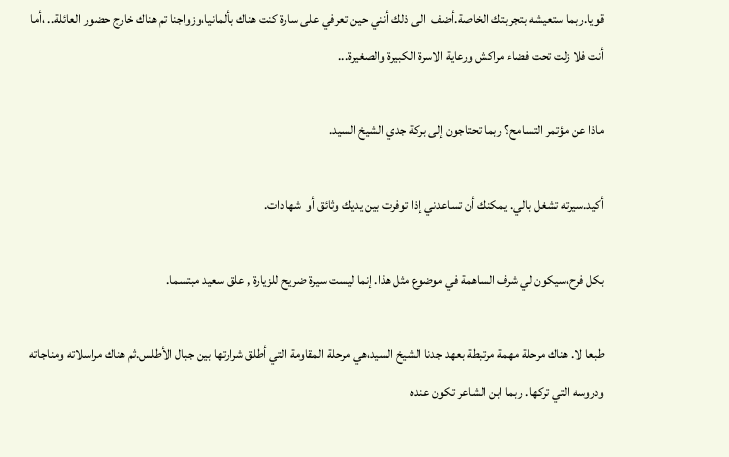قويا.ربما ستعيشه بتجربتك الخاصة.أضف  الى ذلك أنني حين تعرفي على سارة كنت هناك بألمانيا،وزواجنا تم هناك خارج حضور العائلة.. ،أما أنت فلا زلت تحت فضاء مراكش ورعاية الاسرة الكبيرة والصغيرة...

ماذا عن مؤتمر التسامح؟ ربما تحتاجون إلى بركة جدي الشيخ السيد.

أكيد.سيرته تشغل بالي. يمكنك أن تساعدني إذا توفرت بين يديك وثائق أو  شهادات.

بكل فرح،سيكون لي شرف الساهمة في موضوع مثل هذا. إنما ليست سيرة ضريح للزيارة , علق سعيد مبتسما.

طبعا لا. هناك مرحلة مهمة مرتبطة بعهد جدنا الشيخ السيد،هي مرحلة المقاومة التي أطلق شرارتها بين جبال الأطلس.ثم هناك مراسلاته ومناجاته ودروسه التي تركها. ربما ابن الشاعر تكون عنده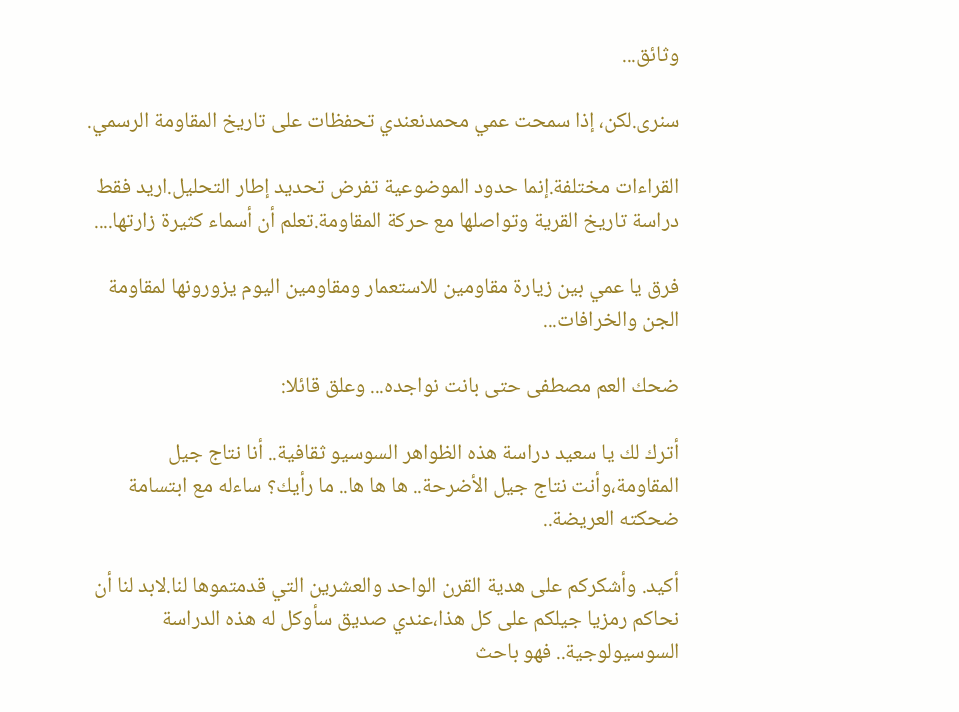وثائق...

سنرى.لكن، إذا سمحت عمي محمدنعندي تحفظات على تاريخ المقاومة الرسمي.

القراءات مختلفة.إنما حدود الموضوعية تفرض تحديد إطار التحليل.اريد فقط دراسة تاريخ القرية وتواصلها مع حركة المقاومة.تعلم أن أسماء كثيرة زارتها....

فرق يا عمي بين زيارة مقاومين للاستعمار ومقاومين اليوم يزورونها لمقاومة الجن والخرافات...

ضحك العم مصطفى حتى بانت نواجده... وعلق قائلا:

أترك لك يا سعيد دراسة هذه الظواهر السوسيو ثقافية.. أنا نتاج جيل  المقاومة،وأنت نتاج جيل الأضرحة.. ها ها ها.. ما رأيك؟ ساءله مع ابتسامة ضحكته العريضة..

أكيد. وأشكركم على هدية القرن الواحد والعشرين التي قدمتموها لنا.لابد لنا أن نحاكم رمزيا جيلكم على كل هذا،عندي صديق سأوكل له هذه الدراسة السوسيولوجية.. فهو باحث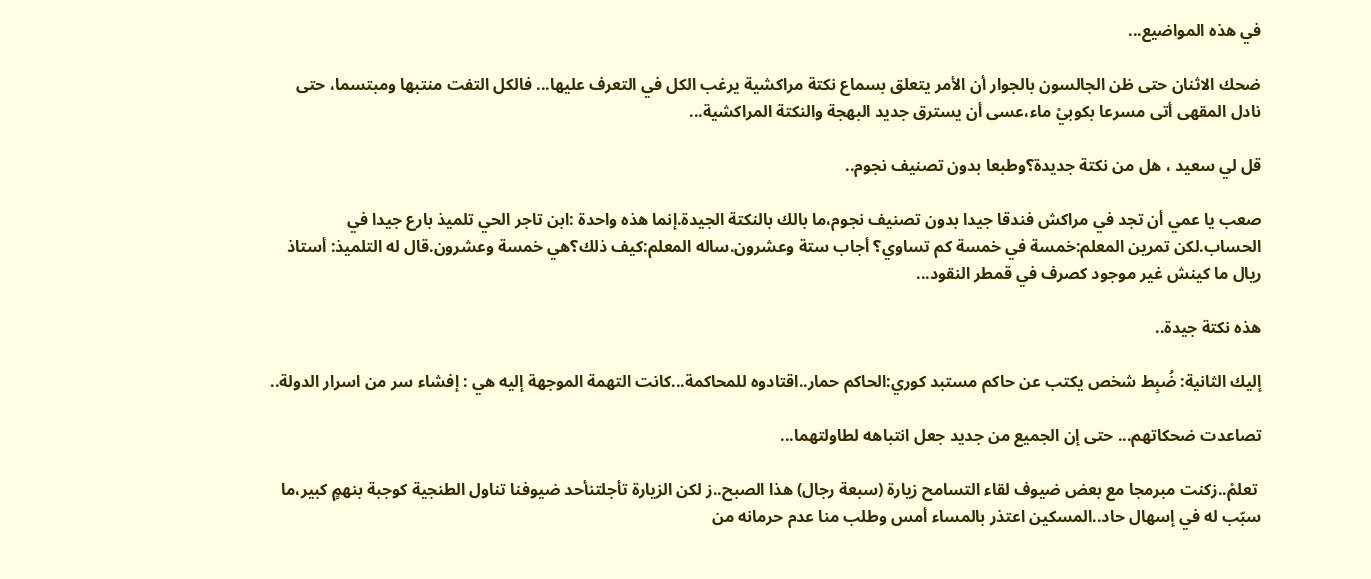في هذه المواضيع...

ضحك الاثنان حتى ظن الجالسون بالجوار أن الأمر يتعلق بسماع نكتة مراكشية يرغب الكل في التعرف عليها... فالكل التفت منتبها ومبتسما، حتى نادل المقهى أتى مسرعا بكوبيْ ماء،عسى أن يسترق جديد البهجة والنكتة المراكشية...

قل لي سعيد ، هل من نكتة جديدة؟وطبعا بدون تصنيف نجوم..

صعب يا عمي أن تجد في مراكش فندقا جيدا بدون تصنيف نجوم،ما بالك بالنكتة الجيدة.إنما هذه واحدة :ابن تاجر الحي تلميذ بارع جيدا في الحساب.لكن تمرين المعلم:خمسة في خمسة كم تساوي؟ أجاب ستة وعشرون.ساله المعلم:كيف ذلك؟هي خمسة وعشرون.قال له التلميذ: أستاذ ريال ما كينش غير موجود كصرف في قمطر النقود...

هذه نكتة جيدة..

إليك الثانية: ضُبِط شخص يكتب عن حاكم مستبد كوري:الحاكم حمار..اقتادوه للمحاكمة...كانت التهمة الموجهة إليه هي : إفشاء سر من اسرار الدولة..

تصاعدت ضحكاتهم... حتى إن الجميع من جديد جعل انتباهه لطاولتهما...

 تعلمْ..زكنت مبرمجا مع بعض ضيوف لقاء التسامح زيارة (سبعة رجال) هذا الصبح..ز لكن الزيارة تأجلتنأحد ضيوفنا تناول الطنجية كوجبة بنهمٍ كبير،ما سبّب له في إسهال حاد..المسكين اعتذر بالمساء أمس وطلب منا عدم حرمانه من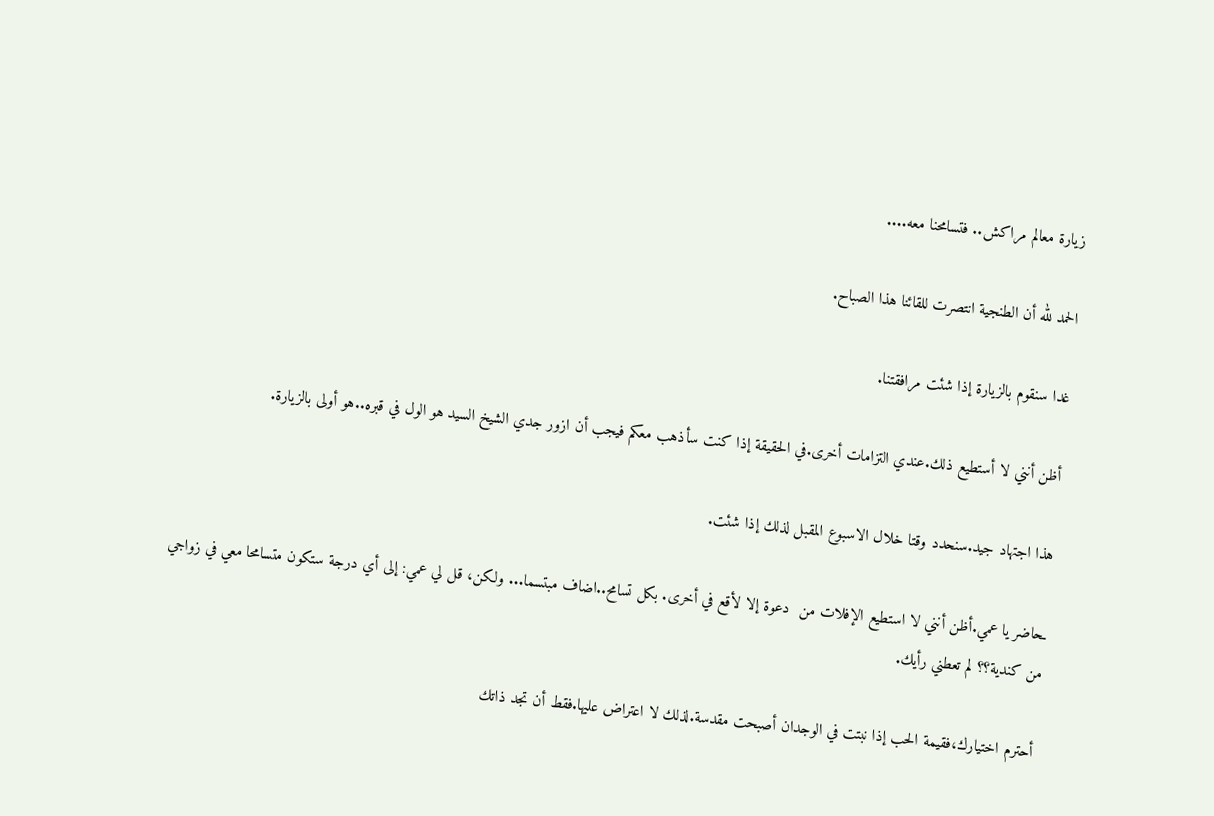زيارة معالم مراكش.. فتسامحنا معه....

الحمد لله أن الطنجية انتصرت للقائنا هذا الصباح.

غدا سنقوم بالزيارة إذا شئت مرافقتنا.

أظن أنني لا أستطيع ذلك.عندي التزامات أخرى.في الحقيقة إذا كنت سأذهب معكم فيجب أن ازور جدي الشيخ السيد هو الول في قبره..هو أولى بالزيارة.

هذا اجتهاد جيد.سنحدد وقتا خلال الاسبوع المقبل لذلك إذا شئت.

ـحاضر يا عمي.أظن أنني لا استطيع الإفلات من  دعوة إلا لأقع في أخرى. بكل تسامح..اضاف مبتسما... ولكن، قل لي عمي: إلى أي درجة ستكون متسامحا معي في زواجي من كندية؟؟ لم تعطني رأيك.

أحترم اختيارك،فقيمة الحب إذا نبتت في الوجدان أصبحت مقدسة.لذلك لا اعتراض عليها.فقط أن تجد ذاتك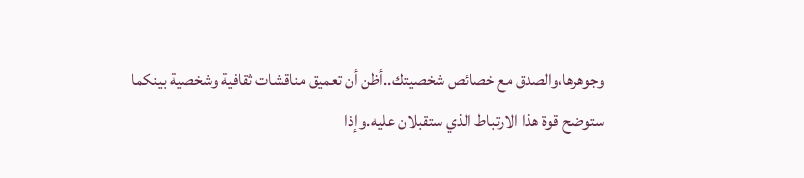وجوهرها،والصدق مع خصائص شخصيتك..أظن أن تعميق مناقشات ثقافية وشخصية بينكما ستوضح قوة هذا الارتباط الذي ستقبلان عليه.وإذا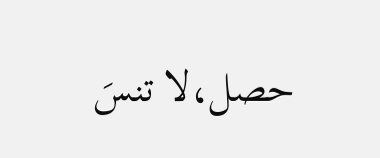حصل،لا تنسَ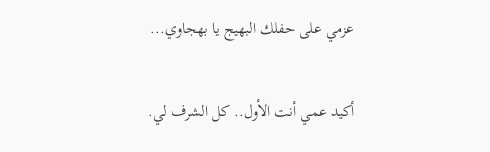عزمي على حفلك البهيج يا بهجاوي...

أكيد عمي أنت الأول.. كل الشرف لي.